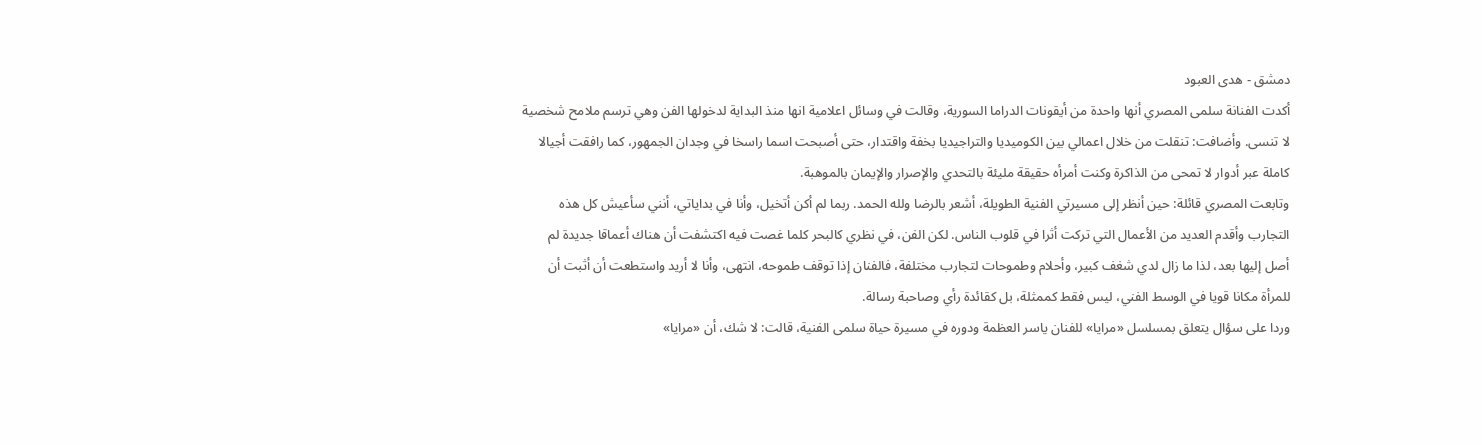دمشق - هدى العبود
أكدت الفنانة سلمى المصري أنها واحدة من أيقونات الدراما السورية، وقالت في وسائل اعلامية انها منذ البداية لدخولها الفن وهي ترسم ملامح شخصية لا تنسى. وأضافت: تنقلت من خلال اعمالي بين الكوميديا والتراجيديا بخفة واقتدار، حتى أصبحت اسما راسخا في وجدان الجمهور، كما رافقت أجيالا كاملة عبر أدوار لا تمحى من الذاكرة وكنت أمرأه حقيقة مليئة بالتحدي والإصرار والإيمان بالموهبة.
وتابعت المصري قائلة: حين أنظر إلى مسيرتي الفنية الطويلة، أشعر بالرضا ولله الحمد. ربما لم أكن أتخيل، وأنا في بداياتي، أنني سأعيش كل هذه التجارب وأقدم العديد من الأعمال التي تركت أثرا في قلوب الناس. لكن الفن، في نظري كالبحر كلما غصت فيه اكتشفت أن هناك أعماقا جديدة لم أصل إليها بعد، لذا ما زال لدي شغف كبير، وأحلام وطموحات لتجارب مختلفة، فالفنان إذا توقف طموحه، انتهى، وأنا لا أريد واستطعت أن أثبت أن للمرأة مكانا قويا في الوسط الفني، ليس فقط كممثلة، بل كقائدة رأي وصاحبة رسالة.
وردا على سؤال يتعلق بمسلسل «مرايا» للفنان ياسر العظمة ودوره في مسيرة حياة سلمى الفنية، قالت: لا شك، أن «مرايا»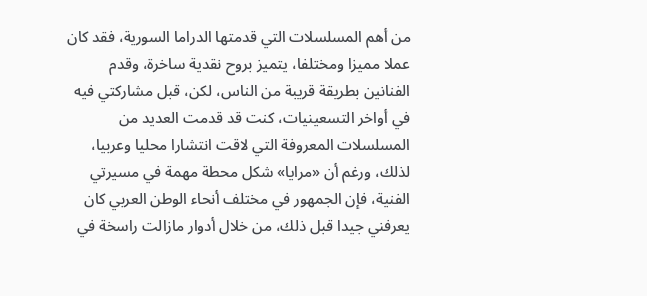من أهم المسلسلات التي قدمتها الدراما السورية، فقد كان عملا مميزا ومختلفا، يتميز بروح نقدية ساخرة، وقدم الفنانين بطريقة قريبة من الناس، لكن، قبل مشاركتي فيه في أواخر التسعينيات، كنت قد قدمت العديد من المسلسلات المعروفة التي لاقت انتشارا محليا وعربيا، لذلك، ورغم أن «مرايا» شكل محطة مهمة في مسيرتي الفنية، فإن الجمهور في مختلف أنحاء الوطن العربي كان يعرفني جيدا قبل ذلك، من خلال أدوار مازالت راسخة في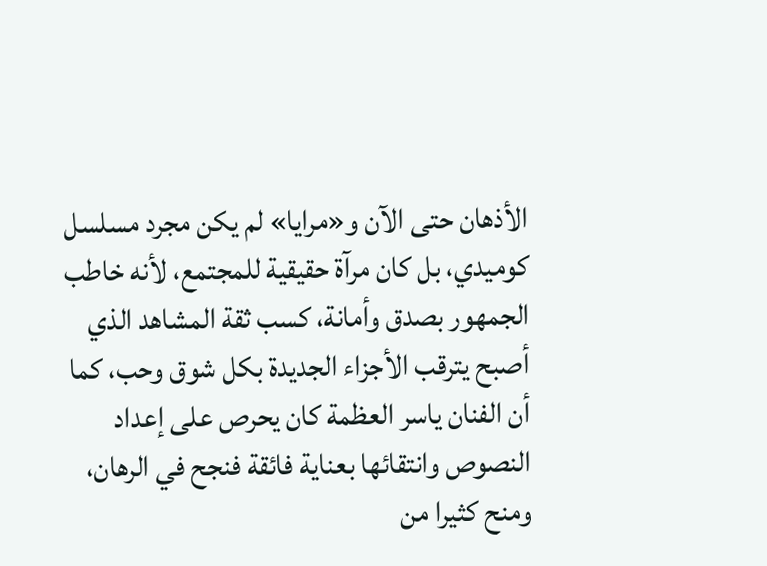الأذهان حتى الآن و«مرايا» لم يكن مجرد مسلسل كوميدي، بل كان مرآة حقيقية للمجتمع، لأنه خاطب الجمهور بصدق وأمانة، كسب ثقة المشاهد الذي أصبح يترقب الأجزاء الجديدة بكل شوق وحب، كما أن الفنان ياسر العظمة كان يحرص على إعداد النصوص وانتقائها بعناية فائقة فنجح في الرهان، ومنح كثيرا من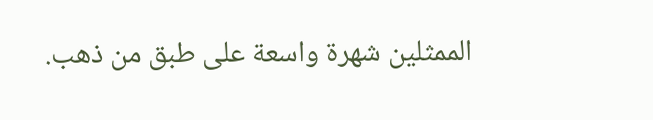الممثلين شهرة واسعة على طبق من ذهب.